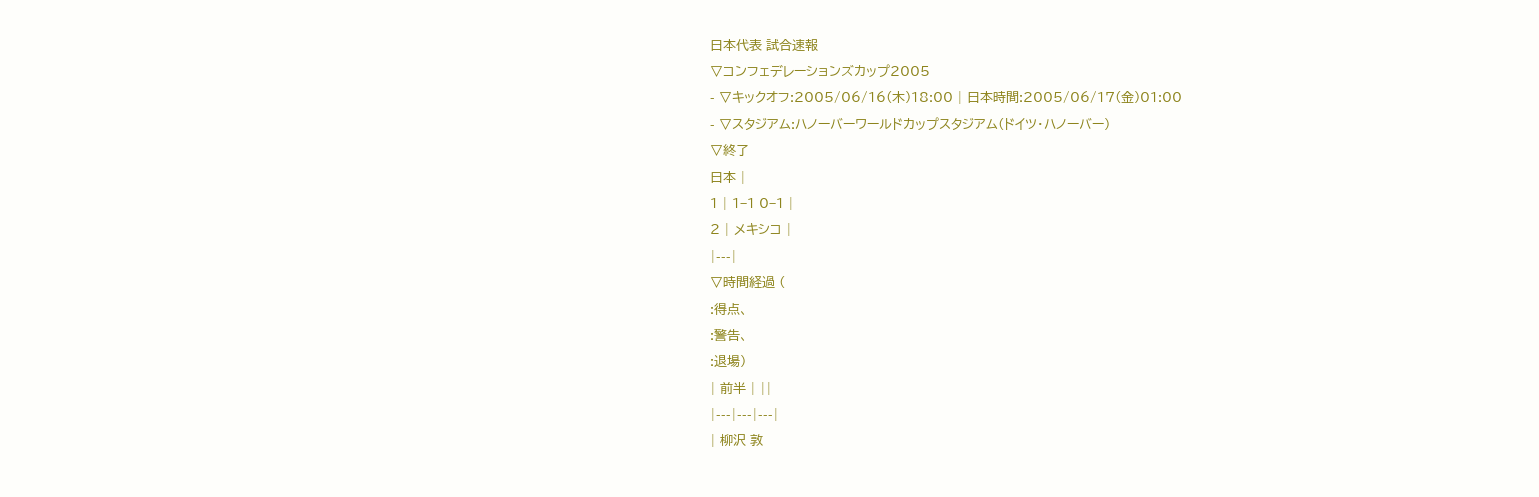日本代表 試合速報
▽コンフェデレーションズカップ2005
- ▽キックオフ:2005/06/16(木)18:00 | 日本時間:2005/06/17(金)01:00
- ▽スタジアム:ハノーバーワールドカップスタジアム(ドイツ・ハノーバー)
▽終了
日本 |
1 | 1−1 0−1 |
2 | メキシコ |
|---|
▽時間経過 (
:得点、
:警告、
:退場)
| 前半 | ||
|---|---|---|
| 柳沢 敦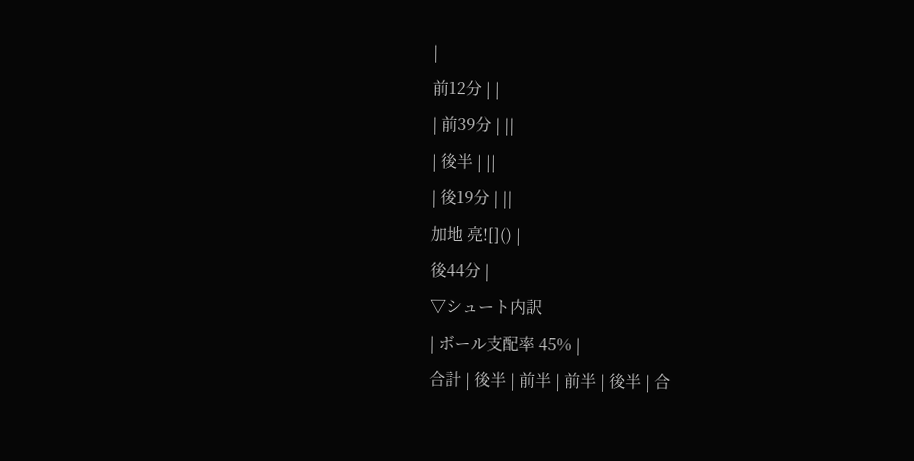|
前12分 | |
| 前39分 | ||
| 後半 | ||
| 後19分 | ||
加地 亮![]() |
後44分 |
▽シュート内訳
| ボール支配率 45% |
合計 | 後半 | 前半 | 前半 | 後半 | 合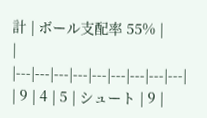計 | ボール支配率 55% |
|
|---|---|---|---|---|---|---|---|---|
| 9 | 4 | 5 | シュート | 9 |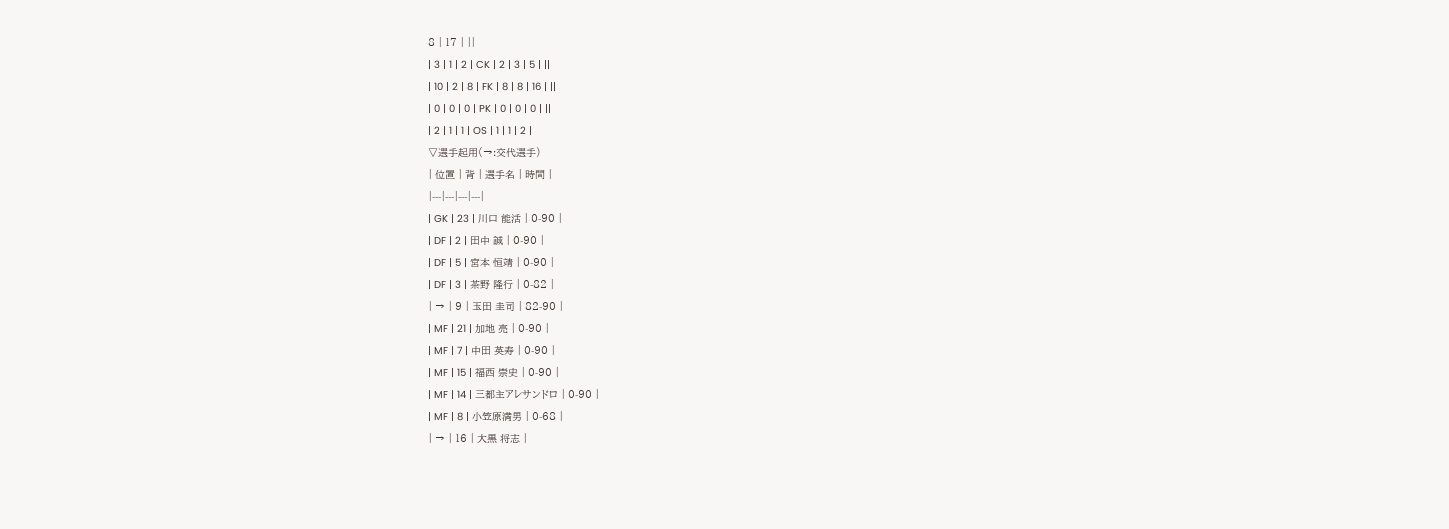8 | 17 | ||
| 3 | 1 | 2 | CK | 2 | 3 | 5 | ||
| 10 | 2 | 8 | FK | 8 | 8 | 16 | ||
| 0 | 0 | 0 | PK | 0 | 0 | 0 | ||
| 2 | 1 | 1 | OS | 1 | 1 | 2 |
▽選手起用(→:交代選手)
| 位置 | 背 | 選手名 | 時間 |
|---|---|---|---|
| GK | 23 | 川口 能活 | 0-90 |
| DF | 2 | 田中 誠 | 0-90 |
| DF | 5 | 宮本 恒靖 | 0-90 |
| DF | 3 | 茶野 隆行 | 0-82 |
| → | 9 | 玉田 圭司 | 82-90 |
| MF | 21 | 加地 亮 | 0-90 |
| MF | 7 | 中田 英寿 | 0-90 |
| MF | 15 | 福西 崇史 | 0-90 |
| MF | 14 | 三都主アレサンドロ | 0-90 |
| MF | 8 | 小笠原満男 | 0-68 |
| → | 16 | 大黒 将志 |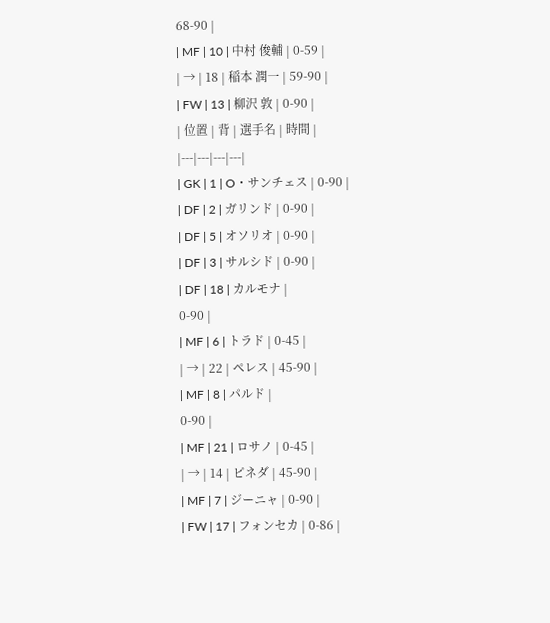68-90 |
| MF | 10 | 中村 俊輔 | 0-59 |
| → | 18 | 稲本 潤一 | 59-90 |
| FW | 13 | 柳沢 敦 | 0-90 |
| 位置 | 背 | 選手名 | 時間 |
|---|---|---|---|
| GK | 1 | O・サンチェス | 0-90 |
| DF | 2 | ガリンド | 0-90 |
| DF | 5 | オソリオ | 0-90 |
| DF | 3 | サルシド | 0-90 |
| DF | 18 | カルモナ |
0-90 |
| MF | 6 | トラド | 0-45 |
| → | 22 | ペレス | 45-90 |
| MF | 8 | パルド |
0-90 |
| MF | 21 | ロサノ | 0-45 |
| → | 14 | ピネダ | 45-90 |
| MF | 7 | ジーニャ | 0-90 |
| FW | 17 | フォンセカ | 0-86 |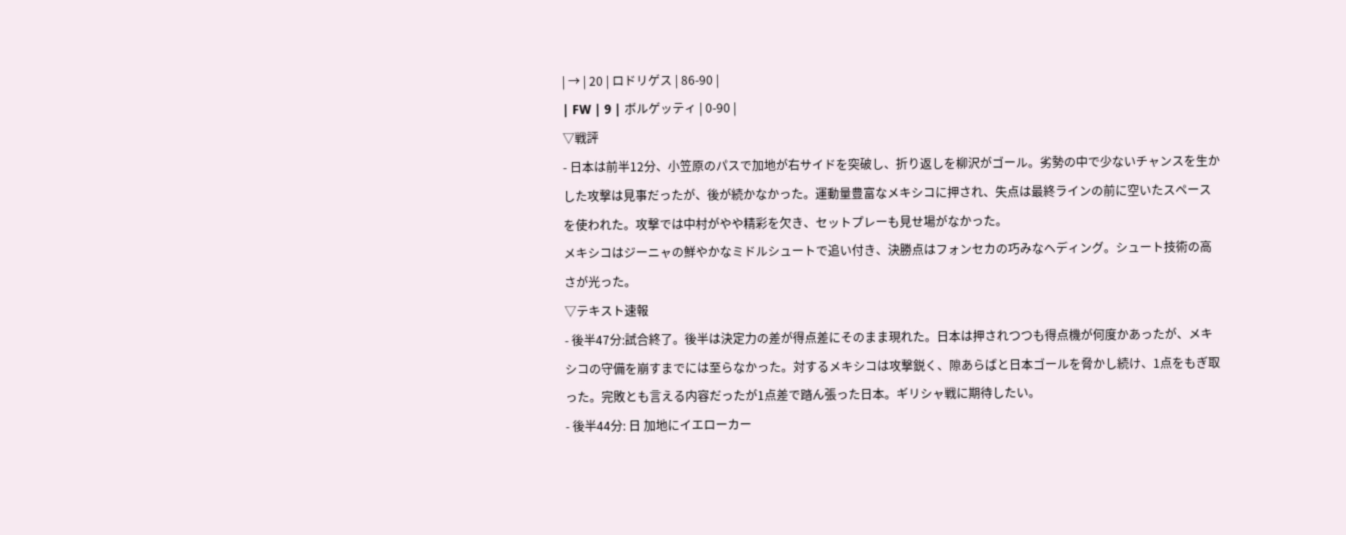| → | 20 | ロドリゲス | 86-90 |
| FW | 9 | ボルゲッティ | 0-90 |
▽戦評
- 日本は前半12分、小笠原のパスで加地が右サイドを突破し、折り返しを柳沢がゴール。劣勢の中で少ないチャンスを生かした攻撃は見事だったが、後が続かなかった。運動量豊富なメキシコに押され、失点は最終ラインの前に空いたスペースを使われた。攻撃では中村がやや精彩を欠き、セットプレーも見せ場がなかった。
メキシコはジーニャの鮮やかなミドルシュートで追い付き、決勝点はフォンセカの巧みなヘディング。シュート技術の高さが光った。
▽テキスト速報
- 後半47分:試合終了。後半は決定力の差が得点差にそのまま現れた。日本は押されつつも得点機が何度かあったが、メキシコの守備を崩すまでには至らなかった。対するメキシコは攻撃鋭く、隙あらばと日本ゴールを脅かし続け、1点をもぎ取った。完敗とも言える内容だったが1点差で踏ん張った日本。ギリシャ戦に期待したい。
- 後半44分: 日 加地にイエローカー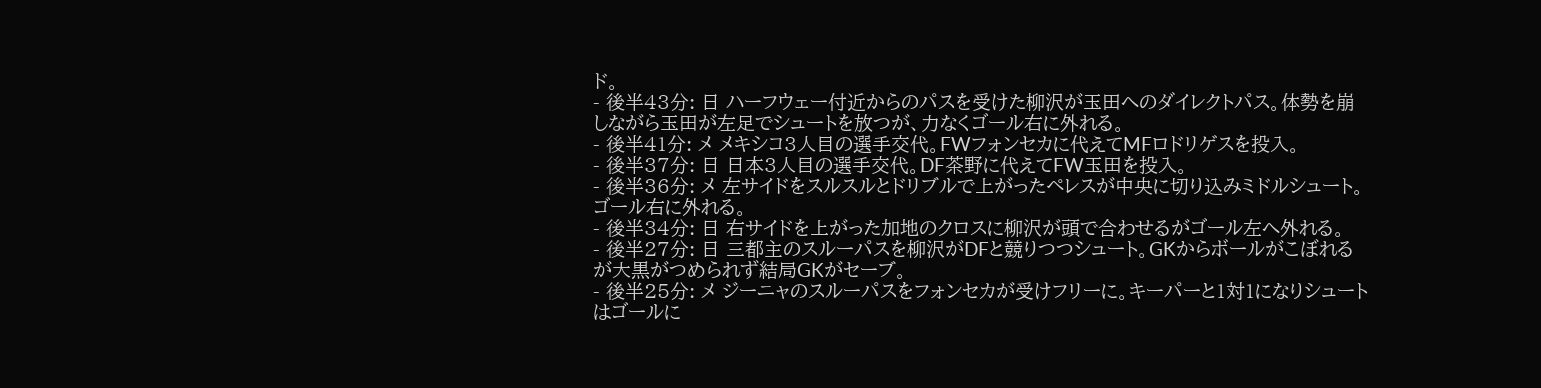ド。
- 後半43分: 日 ハーフウェー付近からのパスを受けた柳沢が玉田へのダイレクトパス。体勢を崩しながら玉田が左足でシュートを放つが、力なくゴール右に外れる。
- 後半41分: メ メキシコ3人目の選手交代。FWフォンセカに代えてMFロドリゲスを投入。
- 後半37分: 日 日本3人目の選手交代。DF茶野に代えてFW玉田を投入。
- 後半36分: メ 左サイドをスルスルとドリブルで上がったペレスが中央に切り込みミドルシュート。ゴール右に外れる。
- 後半34分: 日 右サイドを上がった加地のクロスに柳沢が頭で合わせるがゴール左へ外れる。
- 後半27分: 日 三都主のスルーパスを柳沢がDFと競りつつシュート。GKからボールがこぼれるが大黒がつめられず結局GKがセーブ。
- 後半25分: メ ジーニャのスルーパスをフォンセカが受けフリーに。キーパーと1対1になりシュートはゴールに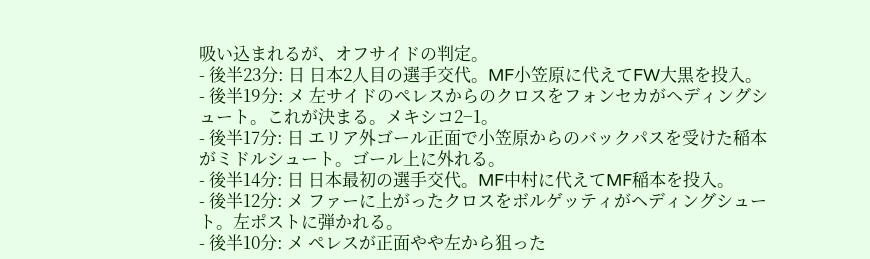吸い込まれるが、オフサイドの判定。
- 後半23分: 日 日本2人目の選手交代。MF小笠原に代えてFW大黒を投入。
- 後半19分: メ 左サイドのペレスからのクロスをフォンセカがヘディングシュート。これが決まる。メキシコ2−1。
- 後半17分: 日 エリア外ゴール正面で小笠原からのバックパスを受けた稲本がミドルシュート。ゴール上に外れる。
- 後半14分: 日 日本最初の選手交代。MF中村に代えてMF稲本を投入。
- 後半12分: メ ファーに上がったクロスをボルゲッティがヘディングシュート。左ポストに弾かれる。
- 後半10分: メ ペレスが正面やや左から狙った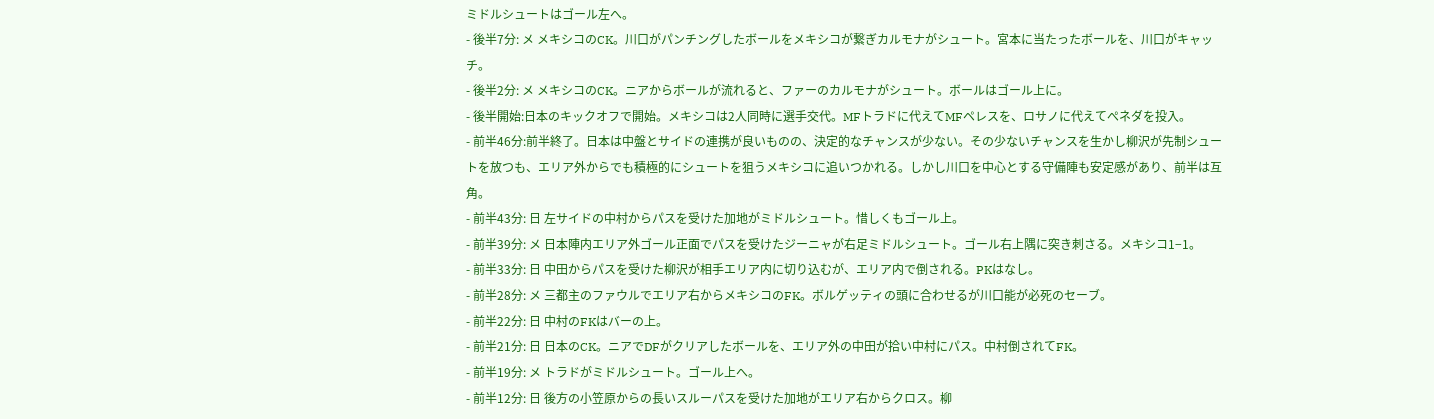ミドルシュートはゴール左へ。
- 後半7分: メ メキシコのCK。川口がパンチングしたボールをメキシコが繋ぎカルモナがシュート。宮本に当たったボールを、川口がキャッチ。
- 後半2分: メ メキシコのCK。ニアからボールが流れると、ファーのカルモナがシュート。ボールはゴール上に。
- 後半開始:日本のキックオフで開始。メキシコは2人同時に選手交代。MFトラドに代えてMFペレスを、ロサノに代えてぺネダを投入。
- 前半46分:前半終了。日本は中盤とサイドの連携が良いものの、決定的なチャンスが少ない。その少ないチャンスを生かし柳沢が先制シュートを放つも、エリア外からでも積極的にシュートを狙うメキシコに追いつかれる。しかし川口を中心とする守備陣も安定感があり、前半は互角。
- 前半43分: 日 左サイドの中村からパスを受けた加地がミドルシュート。惜しくもゴール上。
- 前半39分: メ 日本陣内エリア外ゴール正面でパスを受けたジーニャが右足ミドルシュート。ゴール右上隅に突き刺さる。メキシコ1−1。
- 前半33分: 日 中田からパスを受けた柳沢が相手エリア内に切り込むが、エリア内で倒される。PKはなし。
- 前半28分: メ 三都主のファウルでエリア右からメキシコのFK。ボルゲッティの頭に合わせるが川口能が必死のセーブ。
- 前半22分: 日 中村のFKはバーの上。
- 前半21分: 日 日本のCK。ニアでDFがクリアしたボールを、エリア外の中田が拾い中村にパス。中村倒されてFK。
- 前半19分: メ トラドがミドルシュート。ゴール上へ。
- 前半12分: 日 後方の小笠原からの長いスルーパスを受けた加地がエリア右からクロス。柳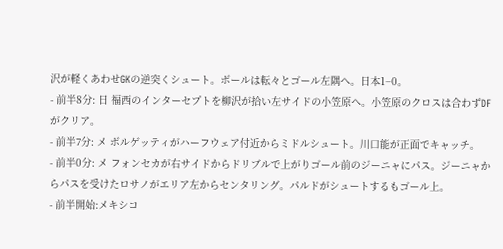沢が軽くあわせGKの逆突くシュート。ボールは転々とゴール左隅へ。日本1−0。
- 前半8分: 日 福西のインターセプトを柳沢が拾い左サイドの小笠原へ。小笠原のクロスは合わずDFがクリア。
- 前半7分: メ ボルゲッティがハーフウェア付近からミドルシュート。川口能が正面でキャッチ。
- 前半0分: メ フォンセカが右サイドからドリブルで上がりゴール前のジーニャにパス。ジーニャからパスを受けたロサノがエリア左からセンタリング。パルドがシュートするもゴール上。
- 前半開始:メキシコ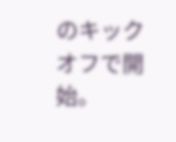のキックオフで開始。